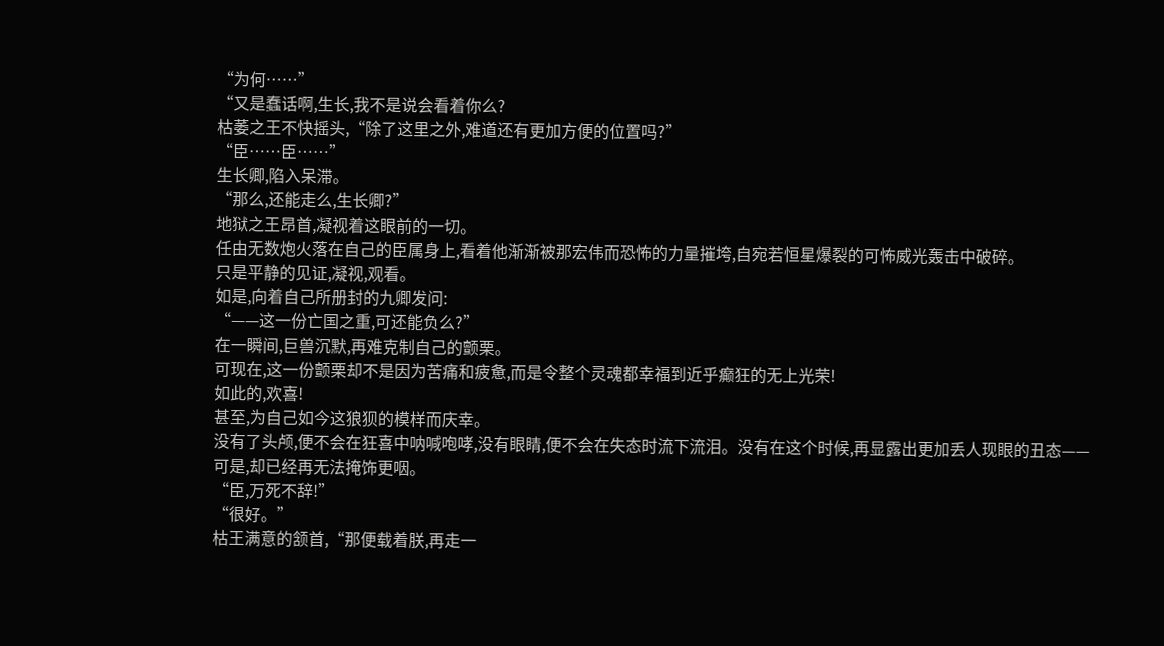“为何……”
“又是蠢话啊,生长,我不是说会看着你么?
枯萎之王不快摇头,“除了这里之外,难道还有更加方便的位置吗?”
“臣……臣……”
生长卿,陷入呆滞。
“那么,还能走么,生长卿?”
地狱之王昂首,凝视着这眼前的一切。
任由无数炮火落在自己的臣属身上,看着他渐渐被那宏伟而恐怖的力量摧垮,自宛若恒星爆裂的可怖威光轰击中破碎。
只是平静的见证,凝视,观看。
如是,向着自己所册封的九卿发问:
“——这一份亡国之重,可还能负么?”
在一瞬间,巨兽沉默,再难克制自己的颤栗。
可现在,这一份颤栗却不是因为苦痛和疲惫,而是令整个灵魂都幸福到近乎癫狂的无上光荣!
如此的,欢喜!
甚至,为自己如今这狼狈的模样而庆幸。
没有了头颅,便不会在狂喜中呐喊咆哮,没有眼睛,便不会在失态时流下流泪。没有在这个时候,再显露出更加丢人现眼的丑态——
可是,却已经再无法掩饰更咽。
“臣,万死不辞!”
“很好。”
枯王满意的颔首,“那便载着朕,再走一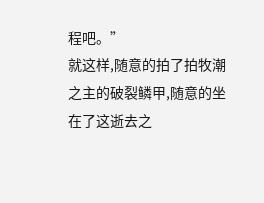程吧。”
就这样,随意的拍了拍牧潮之主的破裂鳞甲,随意的坐在了这逝去之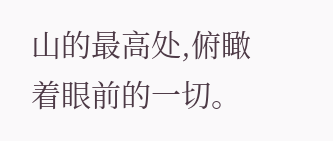山的最高处,俯瞰着眼前的一切。